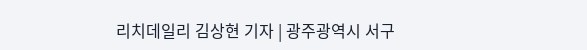리치데일리 김상현 기자 | 광주광역시 서구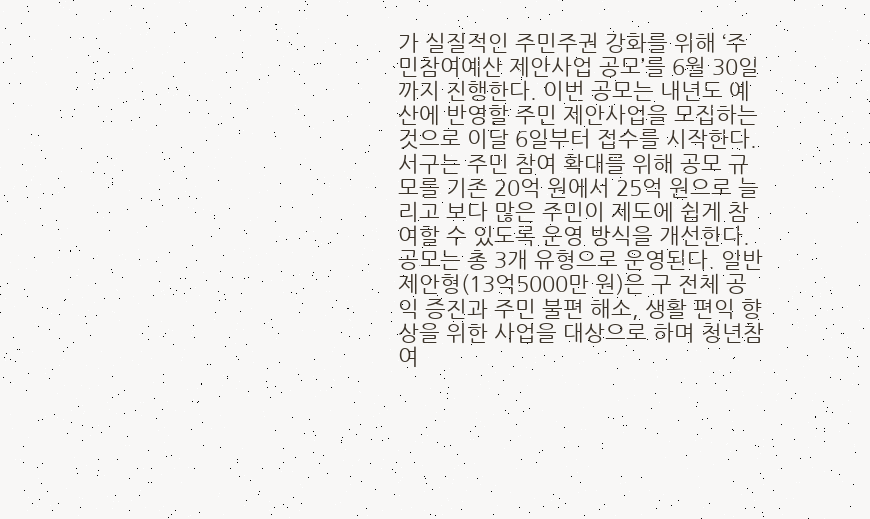가 실질적인 주민주권 강화를 위해 ‘주민참여예산 제안사업 공모’를 6월 30일까지 진행한다. 이번 공모는 내년도 예산에 반영할 주민 제안사업을 모집하는 것으로 이달 6일부터 접수를 시작한다. 서구는 주민 참여 확대를 위해 공모 규모를 기존 20억 원에서 25억 원으로 늘리고 보다 많은 주민이 제도에 쉽게 참여할 수 있도록 운영 방식을 개선한다. 공모는 총 3개 유형으로 운영된다. 일반제안형(13억5000만 원)은 구 전체 공익 증진과 주민 불편 해소, 생활 편익 향상을 위한 사업을 대상으로 하며 청년참여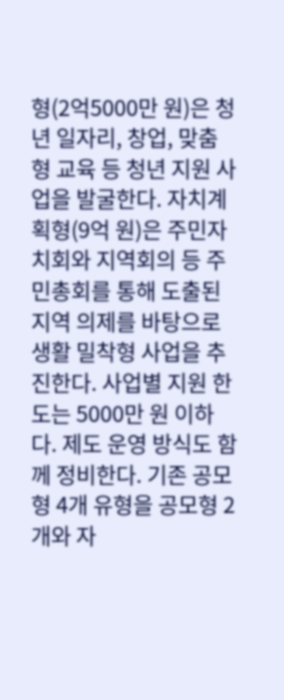형(2억5000만 원)은 청년 일자리, 창업, 맞춤형 교육 등 청년 지원 사업을 발굴한다. 자치계획형(9억 원)은 주민자치회와 지역회의 등 주민총회를 통해 도출된 지역 의제를 바탕으로 생활 밀착형 사업을 추진한다. 사업별 지원 한도는 5000만 원 이하다. 제도 운영 방식도 함께 정비한다. 기존 공모형 4개 유형을 공모형 2개와 자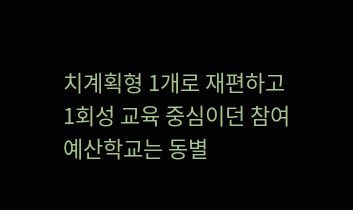치계획형 1개로 재편하고 1회성 교육 중심이던 참여예산학교는 동별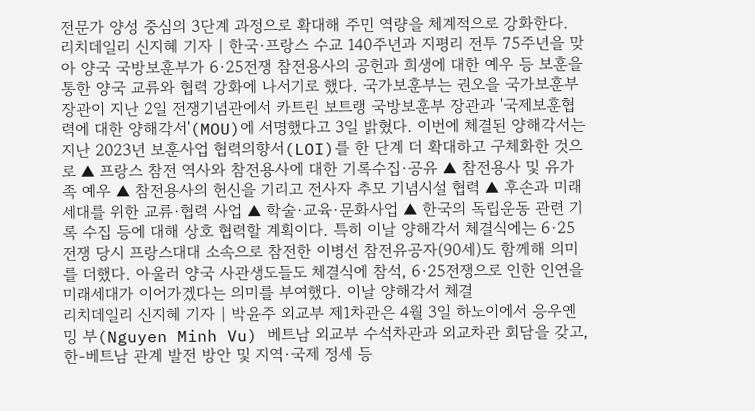전문가 양성 중심의 3단계 과정으로 확대해 주민 역량을 체계적으로 강화한다.
리치데일리 신지혜 기자 | 한국·프랑스 수교 140주년과 지평리 전투 75주년을 맞아 양국 국방보훈부가 6·25전쟁 참전용사의 공헌과 희생에 대한 예우 등 보훈을 통한 양국 교류와 협력 강화에 나서기로 했다. 국가보훈부는 권오을 국가보훈부 장관이 지난 2일 전쟁기념관에서 카트린 보트랭 국방보훈부 장관과 '국제보훈협력에 대한 양해각서'(MOU)에 서명했다고 3일 밝혔다. 이번에 체결된 양해각서는 지난 2023년 보훈사업 협력의향서(LOI)를 한 단계 더 확대하고 구체화한 것으로 ▲ 프랑스 참전 역사와 참전용사에 대한 기록수집·공유 ▲ 참전용사 및 유가족 예우 ▲ 참전용사의 헌신을 기리고 전사자 추모 기념시설 협력 ▲ 후손과 미래세대를 위한 교류·협력 사업 ▲ 학술·교육·문화사업 ▲ 한국의 독립운동 관련 기록 수집 등에 대해 상호 협력할 계획이다. 특히 이날 양해각서 체결식에는 6·25전쟁 당시 프랑스대대 소속으로 참전한 이병선 참전유공자(90세)도 함께해 의미를 더했다. 아울러 양국 사관생도들도 체결식에 참석, 6·25전쟁으로 인한 인연을 미래세대가 이어가겠다는 의미를 부여했다. 이날 양해각서 체결
리치데일리 신지혜 기자 | 박윤주 외교부 제1차관은 4월 3일 하노이에서 응우옌 밍 부(Nguyen Minh Vu) 베트남 외교부 수석차관과 외교차관 회담을 갖고, 한-베트남 관계 발전 방안 및 지역·국제 정세 등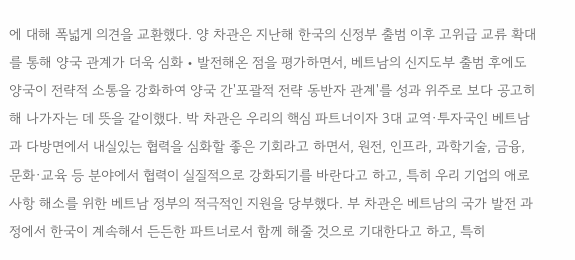에 대해 폭넓게 의견을 교환했다. 양 차관은 지난해 한국의 신정부 출범 이후 고위급 교류 확대를 통해 양국 관계가 더욱 심화‧발전해온 점을 평가하면서, 베트남의 신지도부 출범 후에도 양국이 전략적 소통을 강화하여 양국 간'포괄적 전략 동반자 관계'를 성과 위주로 보다 공고히 해 나가자는 데 뜻을 같이했다. 박 차관은 우리의 핵심 파트너이자 3대 교역·투자국인 베트남과 다방면에서 내실있는 협력을 심화할 좋은 기회라고 하면서, 원전, 인프라, 과학기술, 금융, 문화·교육 등 분야에서 협력이 실질적으로 강화되기를 바란다고 하고, 특히 우리 기업의 애로사항 해소를 위한 베트남 정부의 적극적인 지원을 당부했다. 부 차관은 베트남의 국가 발전 과정에서 한국이 계속해서 든든한 파트너로서 함께 해줄 것으로 기대한다고 하고, 특히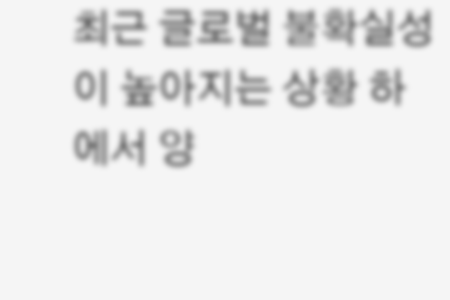최근 글로벌 불확실성이 높아지는 상황 하에서 양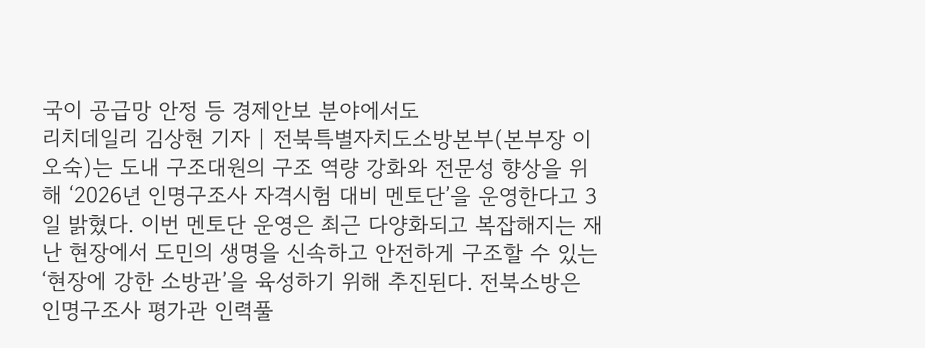국이 공급망 안정 등 경제안보 분야에서도
리치데일리 김상현 기자 | 전북특별자치도소방본부(본부장 이오숙)는 도내 구조대원의 구조 역량 강화와 전문성 향상을 위해 ‘2026년 인명구조사 자격시험 대비 멘토단’을 운영한다고 3일 밝혔다. 이번 멘토단 운영은 최근 다양화되고 복잡해지는 재난 현장에서 도민의 생명을 신속하고 안전하게 구조할 수 있는 ‘현장에 강한 소방관’을 육성하기 위해 추진된다. 전북소방은 인명구조사 평가관 인력풀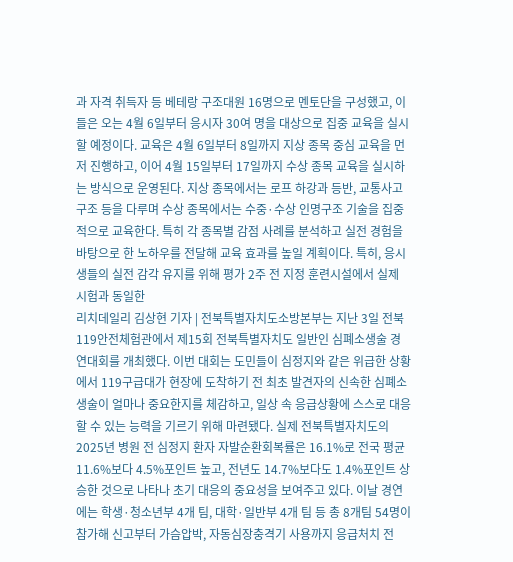과 자격 취득자 등 베테랑 구조대원 16명으로 멘토단을 구성했고, 이들은 오는 4월 6일부터 응시자 30여 명을 대상으로 집중 교육을 실시할 예정이다. 교육은 4월 6일부터 8일까지 지상 종목 중심 교육을 먼저 진행하고, 이어 4월 15일부터 17일까지 수상 종목 교육을 실시하는 방식으로 운영된다. 지상 종목에서는 로프 하강과 등반, 교통사고 구조 등을 다루며 수상 종목에서는 수중·수상 인명구조 기술을 집중적으로 교육한다. 특히 각 종목별 감점 사례를 분석하고 실전 경험을 바탕으로 한 노하우를 전달해 교육 효과를 높일 계획이다. 특히, 응시생들의 실전 감각 유지를 위해 평가 2주 전 지정 훈련시설에서 실제 시험과 동일한
리치데일리 김상현 기자 | 전북특별자치도소방본부는 지난 3일 전북119안전체험관에서 제15회 전북특별자치도 일반인 심폐소생술 경연대회를 개최했다. 이번 대회는 도민들이 심정지와 같은 위급한 상황에서 119구급대가 현장에 도착하기 전 최초 발견자의 신속한 심폐소생술이 얼마나 중요한지를 체감하고, 일상 속 응급상황에 스스로 대응할 수 있는 능력을 기르기 위해 마련됐다. 실제 전북특별자치도의 2025년 병원 전 심정지 환자 자발순환회복률은 16.1%로 전국 평균 11.6%보다 4.5%포인트 높고, 전년도 14.7%보다도 1.4%포인트 상승한 것으로 나타나 초기 대응의 중요성을 보여주고 있다. 이날 경연에는 학생·청소년부 4개 팀, 대학·일반부 4개 팀 등 총 8개팀 54명이 참가해 신고부터 가슴압박, 자동심장충격기 사용까지 응급처치 전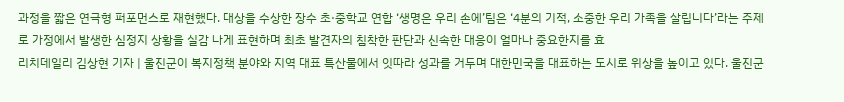과정을 짧은 연극형 퍼포먼스로 재현했다. 대상을 수상한 장수 초·중학교 연합 ‘생명은 우리 손에’팀은 ‘4분의 기적, 소중한 우리 가족을 살립니다’라는 주제로 가정에서 발생한 심정지 상황을 실감 나게 표현하며 최초 발견자의 침착한 판단과 신속한 대응이 얼마나 중요한지를 효
리치데일리 김상현 기자 | 울진군이 복지정책 분야와 지역 대표 특산물에서 잇따라 성과를 거두며 대한민국을 대표하는 도시로 위상을 높이고 있다. 울진군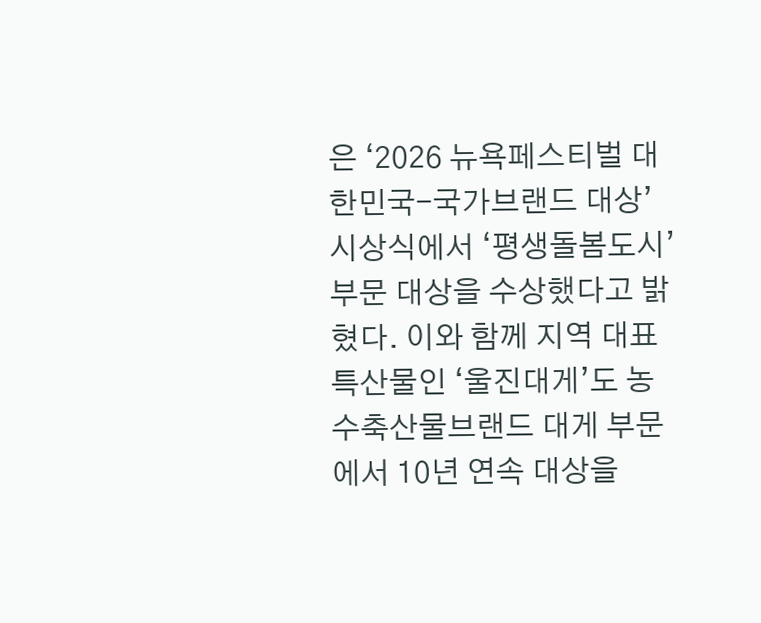은 ‘2026 뉴욕페스티벌 대한민국-국가브랜드 대상’ 시상식에서 ‘평생돌봄도시’ 부문 대상을 수상했다고 밝혔다. 이와 함께 지역 대표 특산물인 ‘울진대게’도 농수축산물브랜드 대게 부문에서 10년 연속 대상을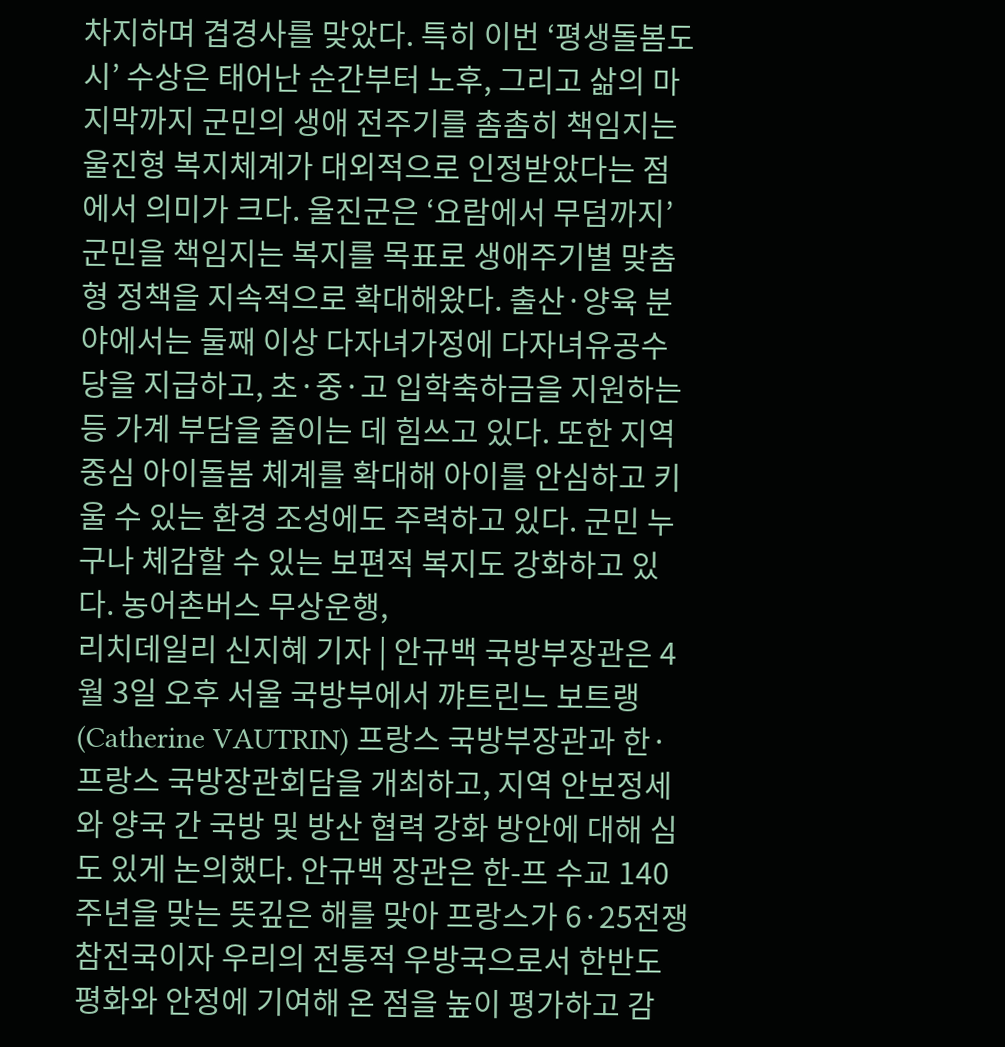차지하며 겹경사를 맞았다. 특히 이번 ‘평생돌봄도시’ 수상은 태어난 순간부터 노후, 그리고 삶의 마지막까지 군민의 생애 전주기를 촘촘히 책임지는 울진형 복지체계가 대외적으로 인정받았다는 점에서 의미가 크다. 울진군은 ‘요람에서 무덤까지’ 군민을 책임지는 복지를 목표로 생애주기별 맞춤형 정책을 지속적으로 확대해왔다. 출산·양육 분야에서는 둘째 이상 다자녀가정에 다자녀유공수당을 지급하고, 초·중·고 입학축하금을 지원하는 등 가계 부담을 줄이는 데 힘쓰고 있다. 또한 지역 중심 아이돌봄 체계를 확대해 아이를 안심하고 키울 수 있는 환경 조성에도 주력하고 있다. 군민 누구나 체감할 수 있는 보편적 복지도 강화하고 있다. 농어촌버스 무상운행,
리치데일리 신지혜 기자 | 안규백 국방부장관은 4월 3일 오후 서울 국방부에서 꺄트린느 보트랭(Catherine VAUTRIN) 프랑스 국방부장관과 한·프랑스 국방장관회담을 개최하고, 지역 안보정세와 양국 간 국방 및 방산 협력 강화 방안에 대해 심도 있게 논의했다. 안규백 장관은 한-프 수교 140주년을 맞는 뜻깊은 해를 맞아 프랑스가 6·25전쟁 참전국이자 우리의 전통적 우방국으로서 한반도 평화와 안정에 기여해 온 점을 높이 평가하고 감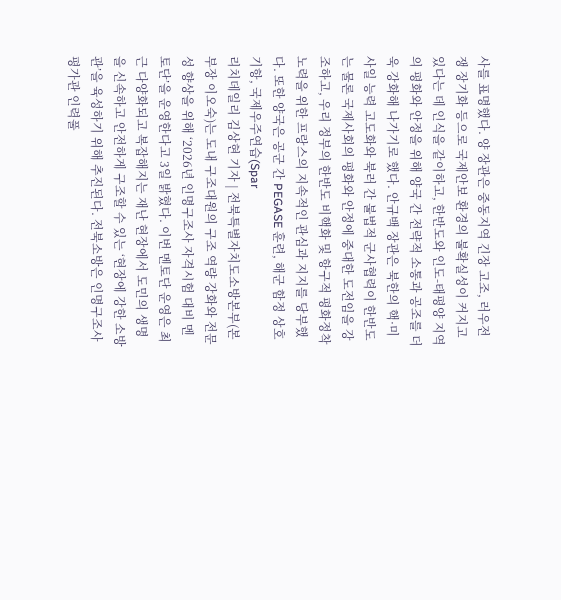사를 표명했다. 양 장관은 중동지역 긴장 고조, 러우전쟁 장기화 등으로 국제안보 환경의 불확실성이 커지고 있다는 데 인식을 같이하고, 한반도와 인도-태평양 지역의 평화와 안정을 위해 양국 간 전략적 소통과 공조를 더욱 강화해 나가기로 했다. 안규백 장관은 북한의 핵·미사일 능력 고도화와 북러 간 불법적 군사협력이 한반도는 물론 국제사회의 평화와 안정에 중대한 도전임을 강조하고, 우리 정부의 한반도 비핵화 및 항구적 평화정착 노력을 위한 프랑스의 지속적인 관심과 지지를 당부했다. 또한 양국은 공군 간 PEGASE 훈련, 해군 함정 상호 기항, 국제우주연습(Spar
리치데일리 김상현 기자 | 전북특별자치도소방본부(본부장 이오숙)는 도내 구조대원의 구조 역량 강화와 전문성 향상을 위해 ‘2026년 인명구조사 자격시험 대비 멘토단’을 운영한다고 3일 밝혔다. 이번 멘토단 운영은 최근 다양화되고 복잡해지는 재난 현장에서 도민의 생명을 신속하고 안전하게 구조할 수 있는 ‘현장에 강한 소방관’을 육성하기 위해 추진된다. 전북소방은 인명구조사 평가관 인력풀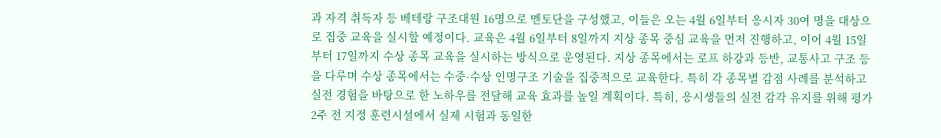과 자격 취득자 등 베테랑 구조대원 16명으로 멘토단을 구성했고, 이들은 오는 4월 6일부터 응시자 30여 명을 대상으로 집중 교육을 실시할 예정이다. 교육은 4월 6일부터 8일까지 지상 종목 중심 교육을 먼저 진행하고, 이어 4월 15일부터 17일까지 수상 종목 교육을 실시하는 방식으로 운영된다. 지상 종목에서는 로프 하강과 등반, 교통사고 구조 등을 다루며 수상 종목에서는 수중·수상 인명구조 기술을 집중적으로 교육한다. 특히 각 종목별 감점 사례를 분석하고 실전 경험을 바탕으로 한 노하우를 전달해 교육 효과를 높일 계획이다. 특히, 응시생들의 실전 감각 유지를 위해 평가 2주 전 지정 훈련시설에서 실제 시험과 동일한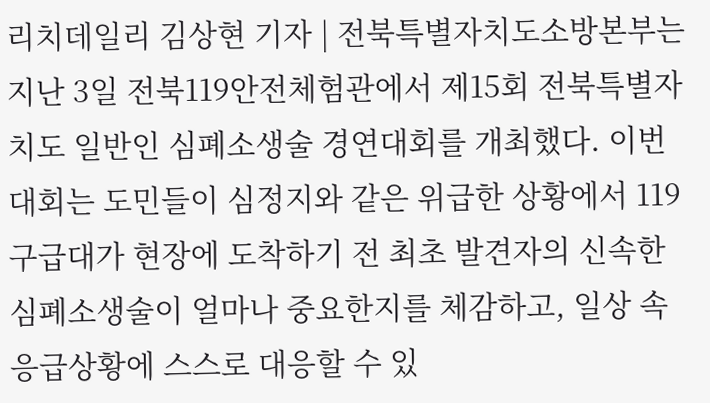리치데일리 김상현 기자 | 전북특별자치도소방본부는 지난 3일 전북119안전체험관에서 제15회 전북특별자치도 일반인 심폐소생술 경연대회를 개최했다. 이번 대회는 도민들이 심정지와 같은 위급한 상황에서 119구급대가 현장에 도착하기 전 최초 발견자의 신속한 심폐소생술이 얼마나 중요한지를 체감하고, 일상 속 응급상황에 스스로 대응할 수 있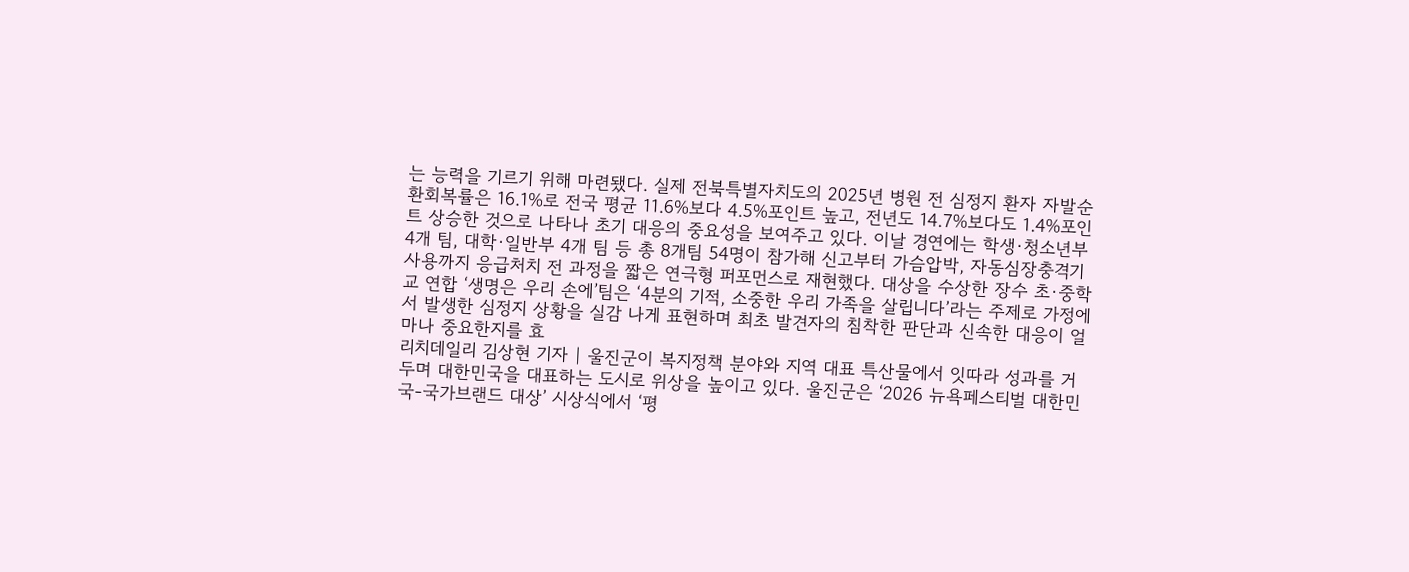는 능력을 기르기 위해 마련됐다. 실제 전북특별자치도의 2025년 병원 전 심정지 환자 자발순환회복률은 16.1%로 전국 평균 11.6%보다 4.5%포인트 높고, 전년도 14.7%보다도 1.4%포인트 상승한 것으로 나타나 초기 대응의 중요성을 보여주고 있다. 이날 경연에는 학생·청소년부 4개 팀, 대학·일반부 4개 팀 등 총 8개팀 54명이 참가해 신고부터 가슴압박, 자동심장충격기 사용까지 응급처치 전 과정을 짧은 연극형 퍼포먼스로 재현했다. 대상을 수상한 장수 초·중학교 연합 ‘생명은 우리 손에’팀은 ‘4분의 기적, 소중한 우리 가족을 살립니다’라는 주제로 가정에서 발생한 심정지 상황을 실감 나게 표현하며 최초 발견자의 침착한 판단과 신속한 대응이 얼마나 중요한지를 효
리치데일리 김상현 기자 | 울진군이 복지정책 분야와 지역 대표 특산물에서 잇따라 성과를 거두며 대한민국을 대표하는 도시로 위상을 높이고 있다. 울진군은 ‘2026 뉴욕페스티벌 대한민국-국가브랜드 대상’ 시상식에서 ‘평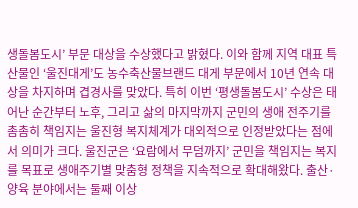생돌봄도시’ 부문 대상을 수상했다고 밝혔다. 이와 함께 지역 대표 특산물인 ‘울진대게’도 농수축산물브랜드 대게 부문에서 10년 연속 대상을 차지하며 겹경사를 맞았다. 특히 이번 ‘평생돌봄도시’ 수상은 태어난 순간부터 노후, 그리고 삶의 마지막까지 군민의 생애 전주기를 촘촘히 책임지는 울진형 복지체계가 대외적으로 인정받았다는 점에서 의미가 크다. 울진군은 ‘요람에서 무덤까지’ 군민을 책임지는 복지를 목표로 생애주기별 맞춤형 정책을 지속적으로 확대해왔다. 출산·양육 분야에서는 둘째 이상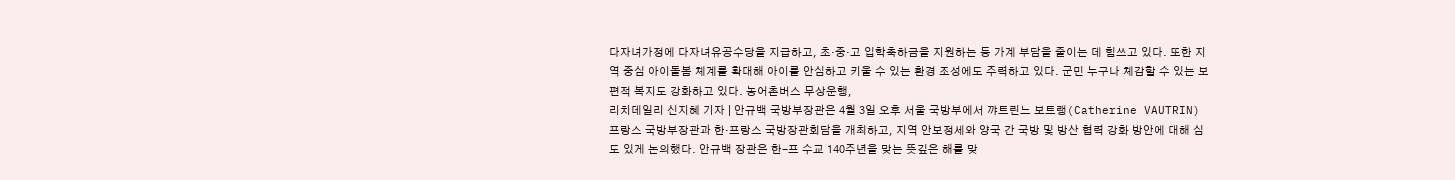다자녀가정에 다자녀유공수당을 지급하고, 초·중·고 입학축하금을 지원하는 등 가계 부담을 줄이는 데 힘쓰고 있다. 또한 지역 중심 아이돌봄 체계를 확대해 아이를 안심하고 키울 수 있는 환경 조성에도 주력하고 있다. 군민 누구나 체감할 수 있는 보편적 복지도 강화하고 있다. 농어촌버스 무상운행,
리치데일리 신지혜 기자 | 안규백 국방부장관은 4월 3일 오후 서울 국방부에서 꺄트린느 보트랭(Catherine VAUTRIN) 프랑스 국방부장관과 한·프랑스 국방장관회담을 개최하고, 지역 안보정세와 양국 간 국방 및 방산 협력 강화 방안에 대해 심도 있게 논의했다. 안규백 장관은 한-프 수교 140주년을 맞는 뜻깊은 해를 맞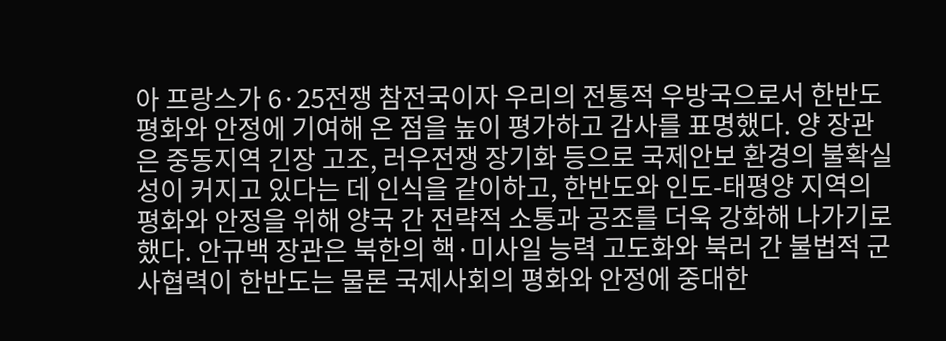아 프랑스가 6·25전쟁 참전국이자 우리의 전통적 우방국으로서 한반도 평화와 안정에 기여해 온 점을 높이 평가하고 감사를 표명했다. 양 장관은 중동지역 긴장 고조, 러우전쟁 장기화 등으로 국제안보 환경의 불확실성이 커지고 있다는 데 인식을 같이하고, 한반도와 인도-태평양 지역의 평화와 안정을 위해 양국 간 전략적 소통과 공조를 더욱 강화해 나가기로 했다. 안규백 장관은 북한의 핵·미사일 능력 고도화와 북러 간 불법적 군사협력이 한반도는 물론 국제사회의 평화와 안정에 중대한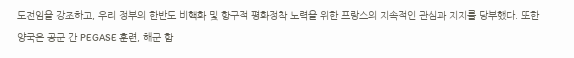도전임을 강조하고, 우리 정부의 한반도 비핵화 및 항구적 평화정착 노력을 위한 프랑스의 지속적인 관심과 지지를 당부했다. 또한 양국은 공군 간 PEGASE 훈련, 해군 함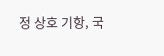정 상호 기항, 국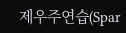제우주연습(Spar